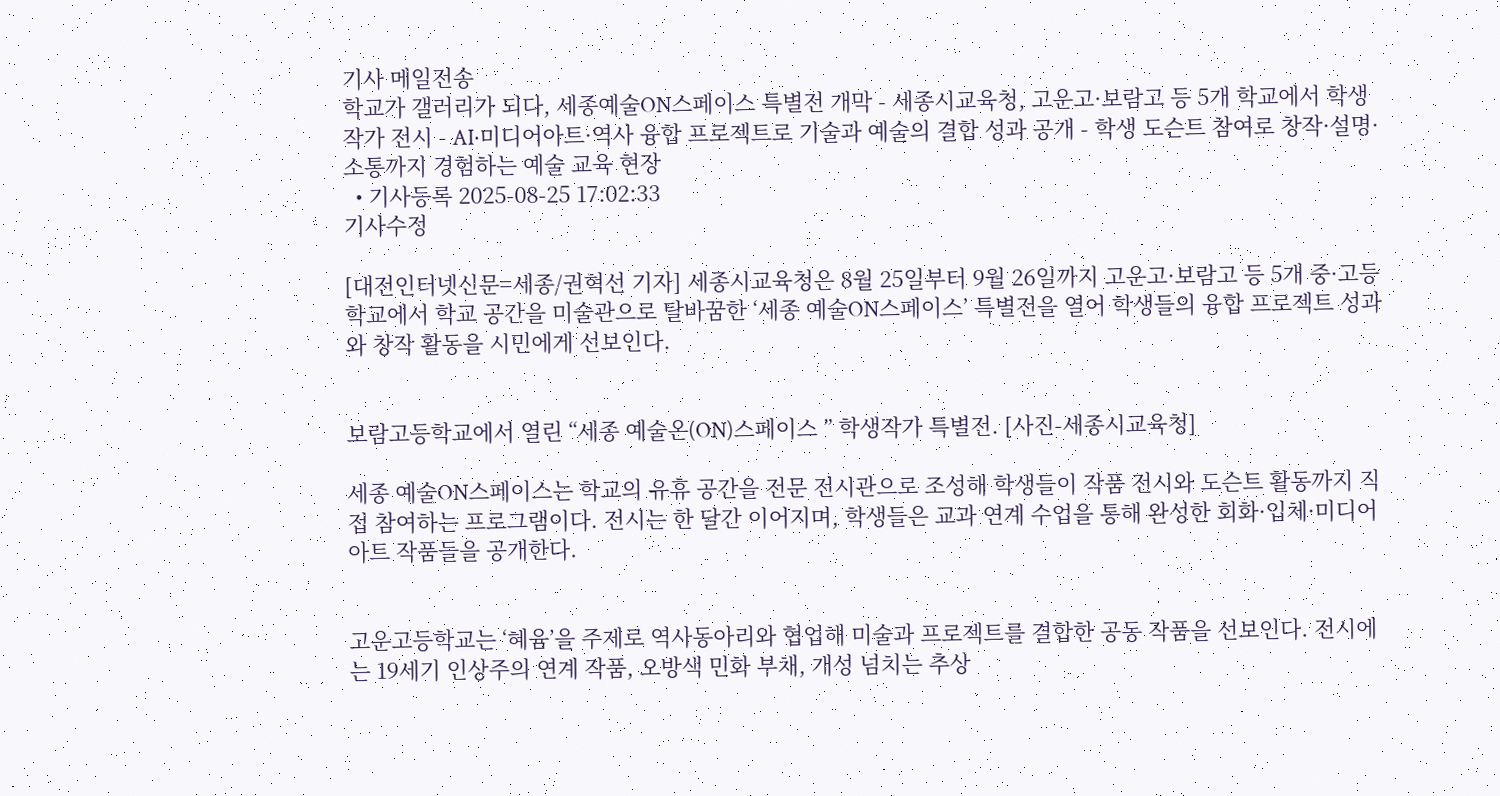기사 메일전송
학교가 갤러리가 되다, 세종예술ON스페이스 특별전 개막 - 세종시교육청, 고운고·보람고 등 5개 학교에서 학생작가 전시 - AI·미디어아트·역사 융합 프로젝트로 기술과 예술의 결합 성과 공개 - 학생 도슨트 참여로 창작·설명·소통까지 경험하는 예술 교육 현장
  • 기사등록 2025-08-25 17:02:33
기사수정

[대전인터넷신문=세종/권혁선 기자] 세종시교육청은 8월 25일부터 9월 26일까지 고운고·보람고 등 5개 중·고등학교에서 학교 공간을 미술관으로 탈바꿈한 ‘세종 예술ON스페이스’ 특별전을 열어 학생들의 융합 프로젝트 성과와 창작 활동을 시민에게 선보인다.


보람고등학교에서 열린 “세종 예술온(ON)스페이스 ” 학생작가 특별전. [사진-세종시교육청]

세종 예술ON스페이스는 학교의 유휴 공간을 전문 전시관으로 조성해 학생들이 작품 전시와 도슨트 활동까지 직접 참여하는 프로그램이다. 전시는 한 달간 이어지며, 학생들은 교과 연계 수업을 통해 완성한 회화·입체·미디어아트 작품들을 공개한다.


고운고등학교는 ‘혜윰’을 주제로 역사동아리와 협업해 미술과 프로젝트를 결합한 공동 작품을 선보인다. 전시에는 19세기 인상주의 연계 작품, 오방색 민화 부채, 개성 넘치는 추상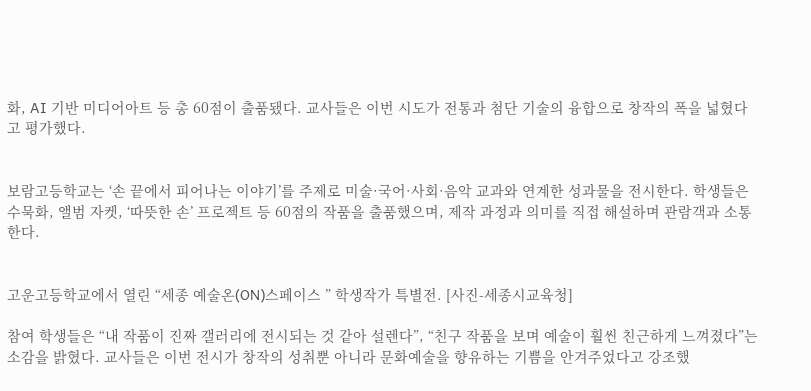화, AI 기반 미디어아트 등 총 60점이 출품됐다. 교사들은 이번 시도가 전통과 첨단 기술의 융합으로 창작의 폭을 넓혔다고 평가했다.


보람고등학교는 ‘손 끝에서 피어나는 이야기’를 주제로 미술·국어·사회·음악 교과와 연계한 성과물을 전시한다. 학생들은 수묵화, 앨범 자켓, ‘따뜻한 손’ 프로젝트 등 60점의 작품을 출품했으며, 제작 과정과 의미를 직접 해설하며 관람객과 소통한다.


고운고등학교에서 열린 “세종 예술온(ON)스페이스 ” 학생작가 특별전. [사진-세종시교육청]

참여 학생들은 “내 작품이 진짜 갤러리에 전시되는 것 같아 설렌다”, “친구 작품을 보며 예술이 훨씬 친근하게 느껴졌다”는 소감을 밝혔다. 교사들은 이번 전시가 창작의 성취뿐 아니라 문화예술을 향유하는 기쁨을 안겨주었다고 강조했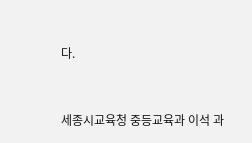다.


세종시교육청 중등교육과 이석 과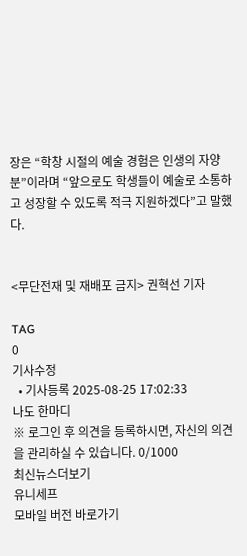장은 “학창 시절의 예술 경험은 인생의 자양분”이라며 “앞으로도 학생들이 예술로 소통하고 성장할 수 있도록 적극 지원하겠다”고 말했다.


<무단전재 및 재배포 금지> 권혁선 기자

TAG
0
기사수정
  • 기사등록 2025-08-25 17:02:33
나도 한마디
※ 로그인 후 의견을 등록하시면, 자신의 의견을 관리하실 수 있습니다. 0/1000
최신뉴스더보기
유니세프
모바일 버전 바로가기